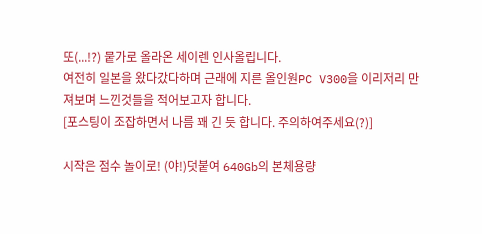또(...!?) 뭍가로 올라온 세이렌 인사올립니다.
여전히 일본을 왔다갔다하며 근래에 지른 올인원PC V300을 이리저리 만져보며 느낀것들을 적어보고자 합니다.
[포스팅이 조잡하면서 나름 꽤 긴 듯 합니다. 주의하여주세요(?)]

시작은 점수 놀이로! (야!)덧붙여 640Gb의 본체용량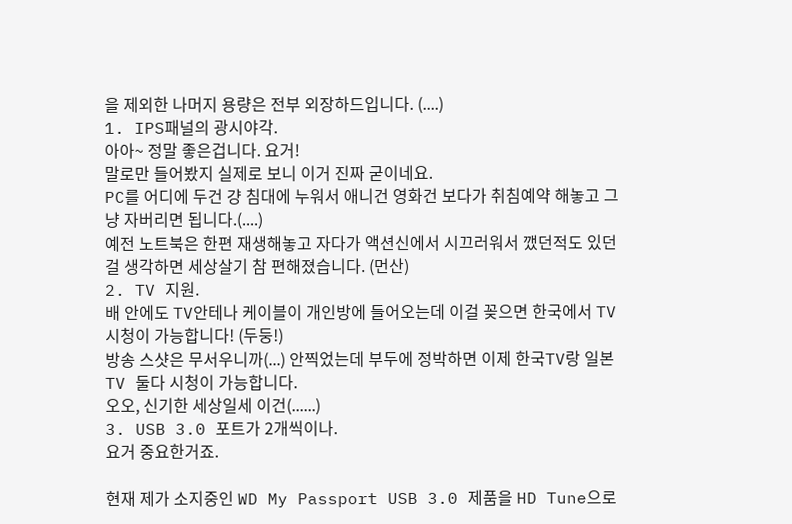을 제외한 나머지 용량은 전부 외장하드입니다. (....)
1. IPS패널의 광시야각.
아아~ 정말 좋은겁니다. 요거!
말로만 들어봤지 실제로 보니 이거 진짜 굳이네요.
PC를 어디에 두건 걍 침대에 누워서 애니건 영화건 보다가 취침예약 해놓고 그냥 자버리면 됩니다.(....)
예전 노트북은 한편 재생해놓고 자다가 액션신에서 시끄러워서 깼던적도 있던걸 생각하면 세상살기 참 편해졌습니다. (먼산)
2. TV 지원.
배 안에도 TV안테나 케이블이 개인방에 들어오는데 이걸 꽂으면 한국에서 TV시청이 가능합니다! (두둥!)
방송 스샷은 무서우니까(...) 안찍었는데 부두에 정박하면 이제 한국TV랑 일본TV 둘다 시청이 가능합니다.
오오, 신기한 세상일세 이건(......)
3. USB 3.0 포트가 2개씩이나.
요거 중요한거죠.

현재 제가 소지중인 WD My Passport USB 3.0 제품을 HD Tune으로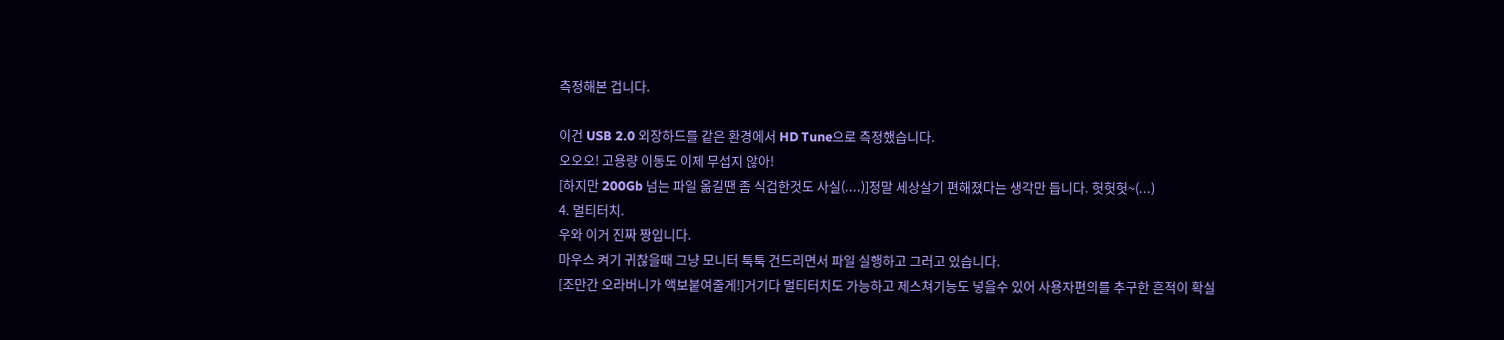측정해본 겁니다.

이건 USB 2.0 외장하드를 같은 환경에서 HD Tune으로 측정했습니다.
오오오! 고용량 이동도 이제 무섭지 않아!
[하지만 200Gb 넘는 파일 옮길땐 좀 식겁한것도 사실(....)]정말 세상살기 편해졌다는 생각만 듭니다. 헛헛헛~(...)
4. 멀티터치.
우와 이거 진짜 짱입니다.
마우스 켜기 귀찮을때 그냥 모니터 툭툭 건드리면서 파일 실행하고 그러고 있습니다.
[조만간 오라버니가 액보붙여줄게!]거기다 멀티터치도 가능하고 제스쳐기능도 넣을수 있어 사용자편의를 추구한 흔적이 확실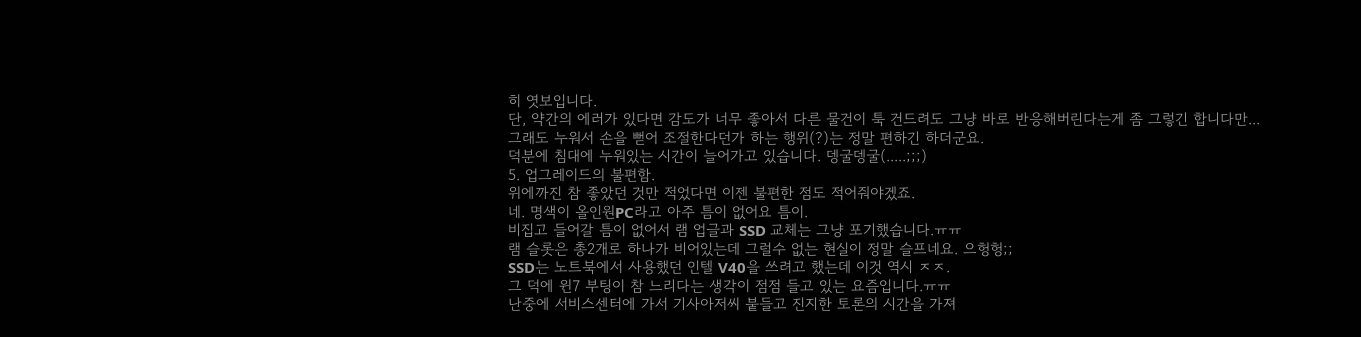히 엿보입니다.
단, 약간의 에러가 있다면 감도가 너무 좋아서 다른 물건이 툭 건드려도 그냥 바로 반응해버린다는게 좀 그렇긴 합니다만...
그래도 누워서 손을 뻗어 조절한다던가 하는 행위(?)는 정말 편하긴 하더군요.
덕분에 침대에 누워있는 시간이 늘어가고 있습니다. 뎅굴뎅굴(.....;;;)
5. 업그레이드의 불편함.
위에까진 참 좋았던 것만 적었다면 이젠 불편한 점도 적어줘야겠죠.
네. 명색이 올인원PC라고 아주 틈이 없어요 틈이.
비집고 들어갈 틈이 없어서 램 업글과 SSD 교체는 그냥 포기했습니다.ㅠㅠ
램 슬롯은 총2개로 하나가 비어있는데 그럴수 없는 현실이 정말 슬프네요. 으헝헝;;
SSD는 노트북에서 사용했던 인텔 V40을 쓰려고 했는데 이것 역시 ㅈㅈ.
그 덕에 윈7 부팅이 참 느리다는 생각이 점점 들고 있는 요즘입니다.ㅠㅠ
난중에 서비스센터에 가서 기사아저씨 붙들고 진지한 토론의 시간을 가져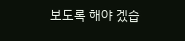보도록 해야 겠습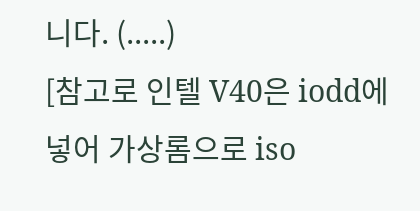니다. (.....)
[참고로 인텔 V40은 iodd에 넣어 가상롬으로 iso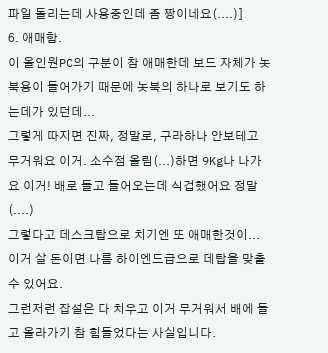파일 돌리는데 사용중인데 좀 짱이네요(....)]
6. 애매함.
이 올인원PC의 구분이 참 애매한데 보드 자체가 놋북용이 들어가기 때문에 놋북의 하나로 보기도 하는데가 있던데...
그렇게 따지면 진짜, 정말로, 구라하나 안보테고 무거워요 이거. 소수점 올림(...)하면 9Kg나 나가요 이거! 배로 들고 들어오는데 식겁했어요 정말(....)
그렇다고 데스크탑으로 치기엔 또 애매한것이... 이거 살 돈이면 나름 하이엔드급으로 데탑을 맞출수 있어요.
그런저런 잡설은 다 치우고 이거 무거워서 배에 들고 올라가기 참 힘들었다는 사실입니다.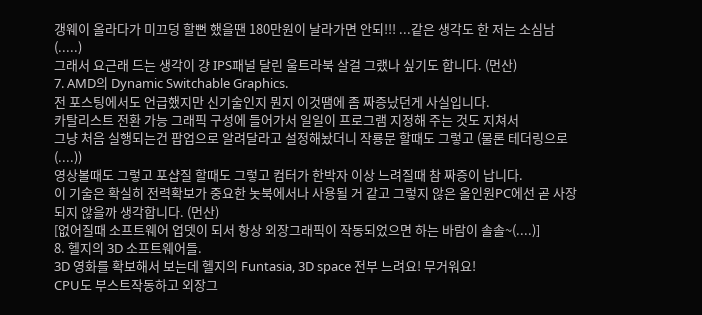갱웨이 올라다가 미끄덩 할뻔 했을땐 180만원이 날라가면 안되!!! ...같은 생각도 한 저는 소심남(.....)
그래서 요근래 드는 생각이 걍 IPS패널 달린 울트라북 살걸 그랬나 싶기도 합니다. (먼산)
7. AMD의 Dynamic Switchable Graphics.
전 포스팅에서도 언급했지만 신기술인지 뭔지 이것땜에 좀 짜증났던게 사실입니다.
카탈리스트 전환 가능 그래픽 구성에 들어가서 일일이 프로그램 지정해 주는 것도 지쳐서
그냥 처음 실행되는건 팝업으로 알려달라고 설정해놨더니 작룡문 할때도 그렇고 (물론 테더링으로(....))
영상볼때도 그렇고 포샵질 할때도 그렇고 컴터가 한박자 이상 느려질때 참 짜증이 납니다.
이 기술은 확실히 전력확보가 중요한 놋북에서나 사용될 거 같고 그렇지 않은 올인원PC에선 곧 사장되지 않을까 생각합니다. (먼산)
[없어질때 소프트웨어 업뎃이 되서 항상 외장그래픽이 작동되었으면 하는 바람이 솔솔~(....)]
8. 헬지의 3D 소프트웨어들.
3D 영화를 확보해서 보는데 헬지의 Funtasia, 3D space 전부 느려요! 무거워요!
CPU도 부스트작동하고 외장그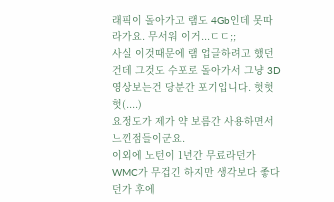래픽이 돌아가고 램도 4Gb인데 못따라가요. 무서워 이거...ㄷㄷ;;
사실 이것때문에 램 업글하려고 했던건데 그것도 수포로 돌아가서 그냥 3D 영상보는건 당분간 포기입니다. 헛헛헛(....)
요정도가 제가 약 보름간 사용하면서 느낀점들이군요.
이외에 노턴이 1년간 무료라던가 WMC가 무겁긴 하지만 생각보다 좋다던가 후에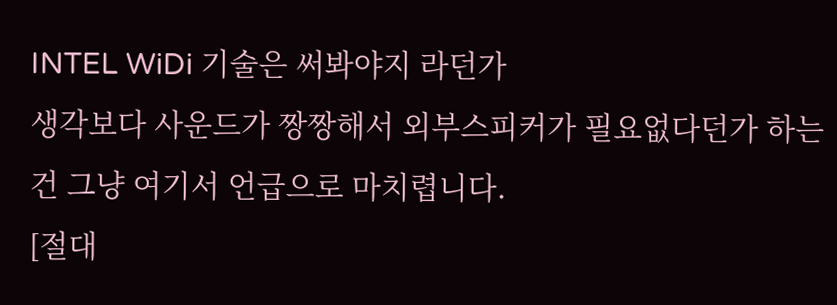INTEL WiDi 기술은 써봐야지 라던가
생각보다 사운드가 짱짱해서 외부스피커가 필요없다던가 하는건 그냥 여기서 언급으로 마치렵니다.
[절대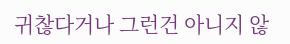귀찮다거나 그런건 아니지 않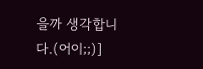을까 생각합니다.(어이;;)]